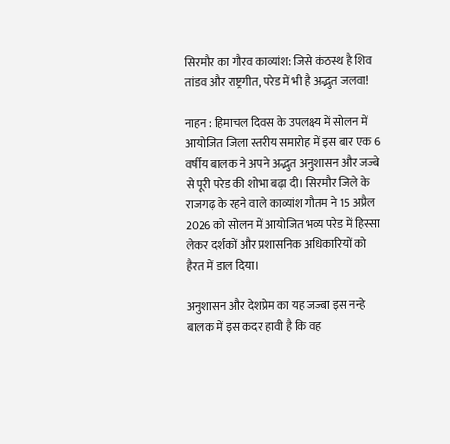सिरमौर का गौरव काव्यांश: जिसे कंठस्थ है शिव तांडव और राष्ट्रगीत, परेड में भी है अद्भुत जलवा!

नाहन : हिमाचल दिवस के उपलक्ष्य में सोलन में आयोजित जिला स्तरीय समारोह में इस बार एक 6 वर्षीय बालक ने अपने अद्भुत अनुशासन और जज्बे से पूरी परेड की शोभा बढ़ा दी। सिरमौर जिले के राजगढ़ के रहने वाले काव्यांश गौतम ने 15 अप्रैल 2026 को सोलन में आयोजित भव्य परेड में हिस्सा लेकर दर्शकों और प्रशासनिक अधिकारियों को हैरत में डाल दिया।

अनुशासन और देशप्रेम का यह जज्बा इस नन्हे बालक में इस कदर हावी है कि वह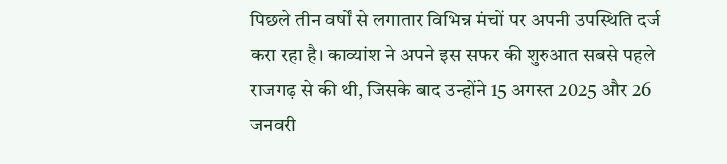पिछले तीन वर्षों से लगातार विभिन्न मंचों पर अपनी उपस्थिति दर्ज करा रहा है। काव्यांश ने अपने इस सफर की शुरुआत सबसे पहले राजगढ़ से की थी, जिसके बाद उन्होंने 15 अगस्त 2025 और 26 जनवरी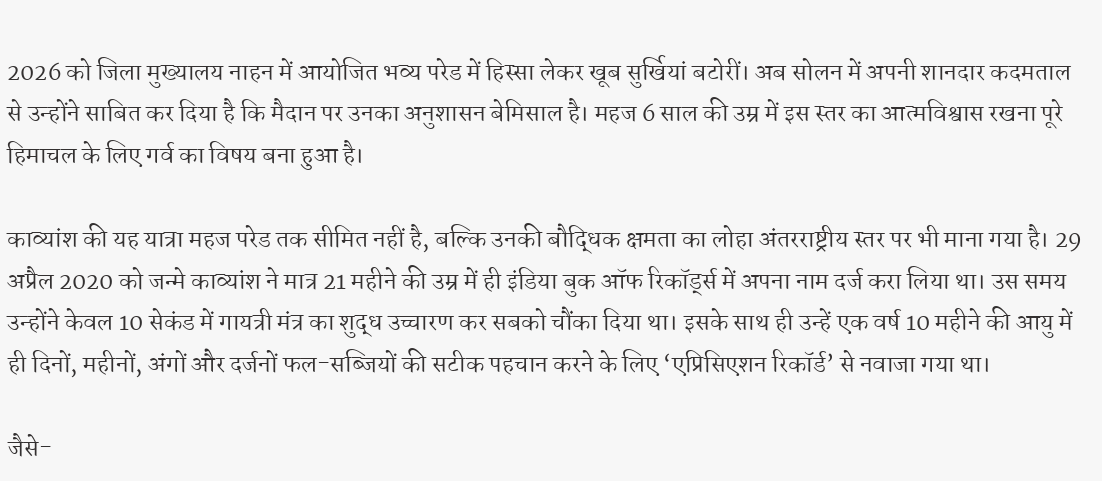2026 को जिला मुख्यालय नाहन में आयोजित भव्य परेड में हिस्सा लेकर खूब सुर्खियां बटोरीं। अब सोलन में अपनी शानदार कदमताल से उन्होंने साबित कर दिया है कि मैदान पर उनका अनुशासन बेमिसाल है। महज 6 साल की उम्र में इस स्तर का आत्मविश्वास रखना पूरे हिमाचल के लिए गर्व का विषय बना हुआ है।

काव्यांश की यह यात्रा महज परेड तक सीमित नहीं है, बल्कि उनकी बौद्धिक क्षमता का लोहा अंतरराष्ट्रीय स्तर पर भी माना गया है। 29 अप्रैल 2020 को जन्मे काव्यांश ने मात्र 21 महीने की उम्र में ही इंडिया बुक ऑफ रिकॉर्ड्स में अपना नाम दर्ज करा लिया था। उस समय उन्होंने केवल 10 सेकंड में गायत्री मंत्र का शुद्ध उच्चारण कर सबको चौंका दिया था। इसके साथ ही उन्हें एक वर्ष 10 महीने की आयु में ही दिनों, महीनों, अंगों और दर्जनों फल-सब्जियों की सटीक पहचान करने के लिए ‘एप्रिसिएशन रिकॉर्ड’ से नवाजा गया था।

जैसे-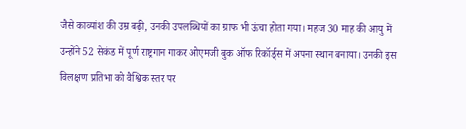जैसे काव्यांश की उम्र बढ़ी, उनकी उपलब्धियों का ग्राफ भी ऊंचा होता गया। महज 30 माह की आयु में उन्होंने 52 सेकंड में पूर्ण राष्ट्रगान गाकर ओएमजी बुक ऑफ रिकॉर्ड्स में अपना स्थान बनाया। उनकी इस विलक्षण प्रतिभा को वैश्विक स्तर पर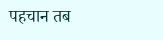पहचान तब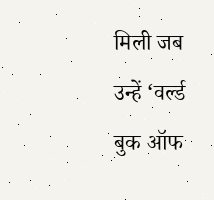मिली जब उन्हें ‘वर्ल्ड बुक ऑफ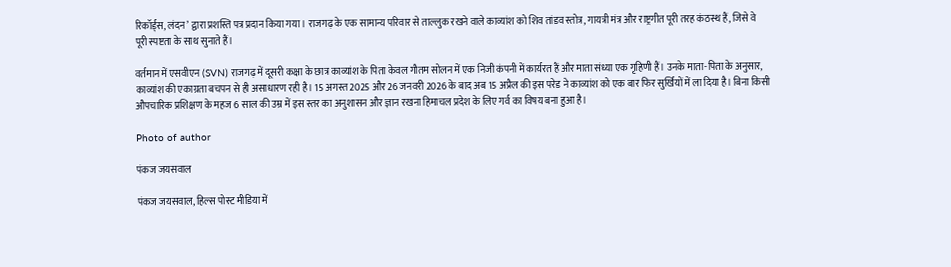रिकॉर्ड्स, लंदन’ द्वारा प्रशस्ति पत्र प्रदान किया गया। राजगढ़ के एक सामान्य परिवार से ताल्लुक रखने वाले काव्यांश को शिव तांडव स्तोत्र, गायत्री मंत्र और राष्ट्रगीत पूरी तरह कंठस्थ हैं, जिसे वे पूरी स्पष्टता के साथ सुनाते हैं।

वर्तमान में एसवीएन (SVN) राजगढ़ में दूसरी कक्षा के छात्र काव्यांश के पिता केवल गौतम सोलन में एक निजी कंपनी में कार्यरत हैं और माता संध्या एक गृहिणी हैं। उनके माता-पिता के अनुसार, काव्यांश की एकाग्रता बचपन से ही असाधारण रही है। 15 अगस्त 2025 और 26 जनवरी 2026 के बाद अब 15 अप्रैल की इस परेड ने काव्यांश को एक बार फिर सुर्खियों में ला दिया है। बिना किसी औपचारिक प्रशिक्षण के महज 6 साल की उम्र में इस स्तर का अनुशासन और ज्ञान रखना हिमाचल प्रदेश के लिए गर्व का विषय बना हुआ है।

Photo of author

पंकज जयसवाल

पंकज जयसवाल, हिल्स पोस्ट मीडिया में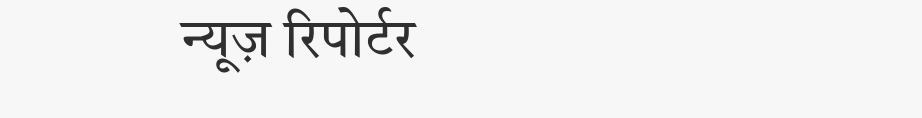न्यूज़ रिपोर्टर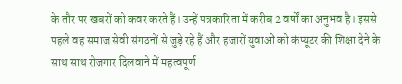के तौर पर खबरों को कवर करते हैं। उन्हें पत्रकारिता में करीब 2 वर्षों का अनुभव है। इससे पहले वह समाज सेवी संगठनों से जुड़े रहे हैं और हजारों युवाओं को कंप्यूटर की शिक्षा देने के साथ साथ रोजगार दिलवाने में महत्वपूर्ण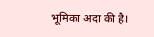भूमिका अदा की है।